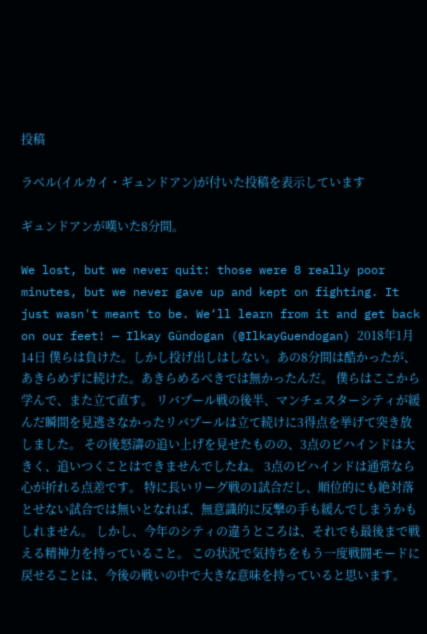投稿

ラベル(イルカイ・ギュンドアン)が付いた投稿を表示しています

ギュンドアンが嘆いた8分間。

We lost, but we never quit: those were 8 really poor minutes, but we never gave up and kept on fighting. It just wasn't meant to be. We‘ll learn from it and get back on our feet! — Ilkay Gündogan (@IlkayGuendogan) 2018年1月14日 僕らは負けた。しかし投げ出しはしない。あの8分間は酷かったが、あきらめずに続けた。あきらめるべきでは無かったんだ。 僕らはここから学んで、また立て直す。 リバプール戦の後半、マンチェスターシティが緩んだ瞬間を見逃さなかったリバプールは立て続けに3得点を挙げて突き放しました。 その後怒濤の追い上げを見せたものの、3点のビハインドは大きく、追いつくことはできませんでしたね。 3点のビハインドは通常なら心が折れる点差です。 特に長いリーグ戦の1試合だし、順位的にも絶対落とせない試合では無いとなれば、無意識的に反撃の手も緩んでしまうかもしれません。 しかし、今年のシティの違うところは、それでも最後まで戦える精神力を持っていること。 この状況で気持ちをもう一度戦闘モードに戻せることは、今後の戦いの中で大きな意味を持っていると思います。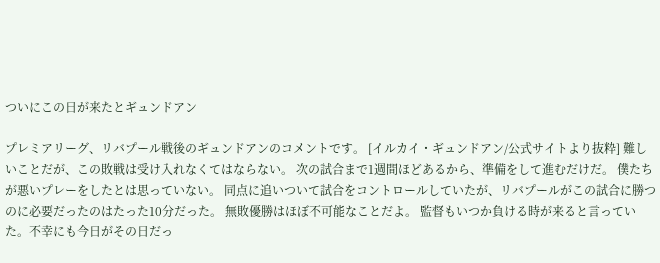ついにこの日が来たとギュンドアン

プレミアリーグ、リバプール戦後のギュンドアンのコメントです。 [イルカイ・ギュンドアン/公式サイトより抜粋] 難しいことだが、この敗戦は受け入れなくてはならない。 次の試合まで1週間ほどあるから、準備をして進むだけだ。 僕たちが悪いプレーをしたとは思っていない。 同点に追いついて試合をコントロールしていたが、リバプールがこの試合に勝つのに必要だったのはたった10分だった。 無敗優勝はほぼ不可能なことだよ。 監督もいつか負ける時が来ると言っていた。不幸にも今日がその日だっ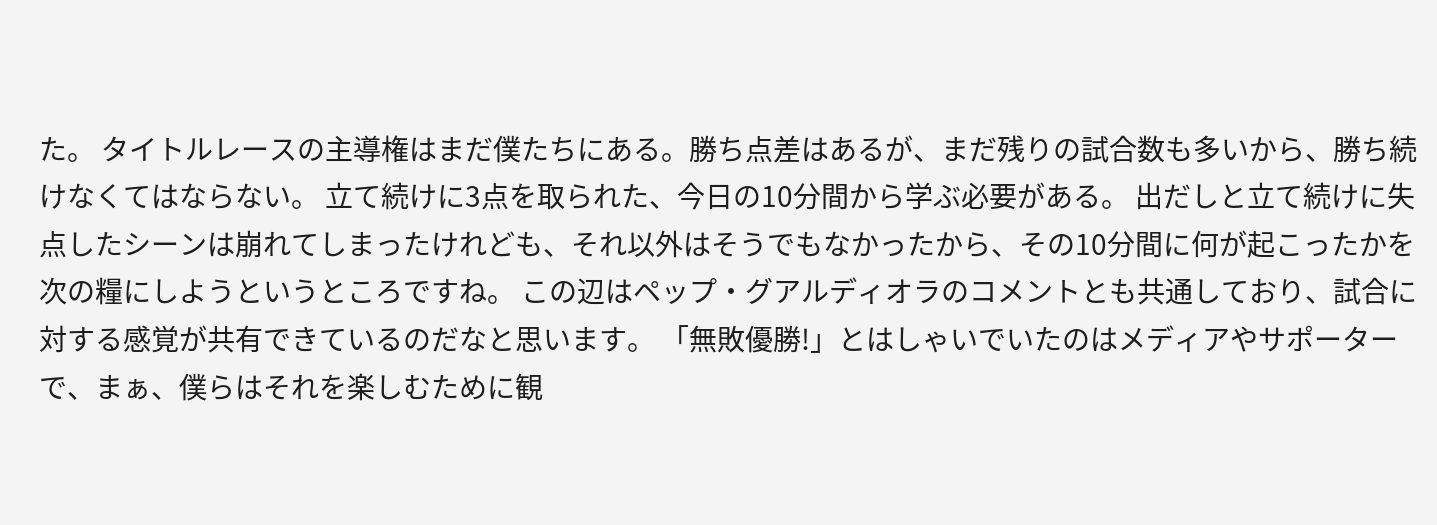た。 タイトルレースの主導権はまだ僕たちにある。勝ち点差はあるが、まだ残りの試合数も多いから、勝ち続けなくてはならない。 立て続けに3点を取られた、今日の10分間から学ぶ必要がある。 出だしと立て続けに失点したシーンは崩れてしまったけれども、それ以外はそうでもなかったから、その10分間に何が起こったかを次の糧にしようというところですね。 この辺はペップ・グアルディオラのコメントとも共通しており、試合に対する感覚が共有できているのだなと思います。 「無敗優勝!」とはしゃいでいたのはメディアやサポーターで、まぁ、僕らはそれを楽しむために観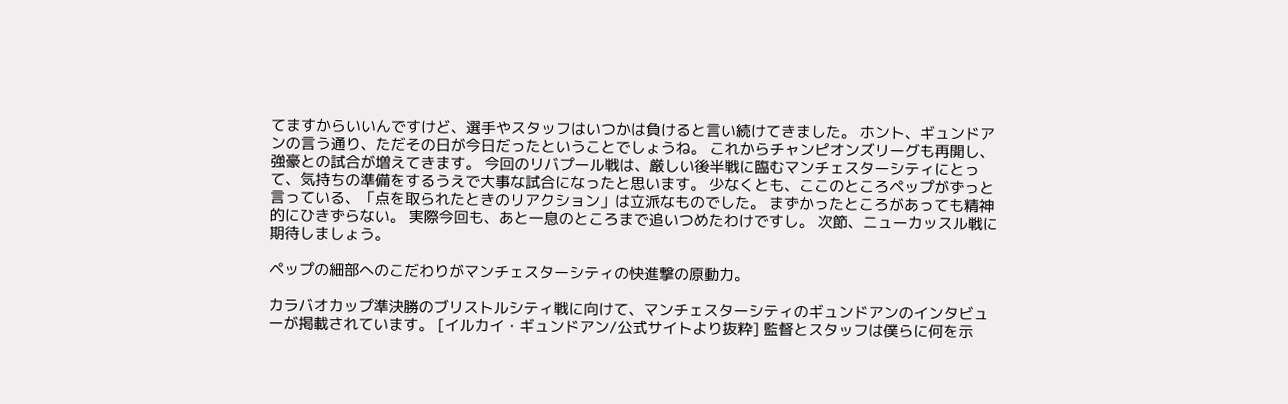てますからいいんですけど、選手やスタッフはいつかは負けると言い続けてきました。 ホント、ギュンドアンの言う通り、ただその日が今日だったということでしょうね。 これからチャンピオンズリーグも再開し、強豪との試合が増えてきます。 今回のリバプール戦は、厳しい後半戦に臨むマンチェスターシティにとって、気持ちの準備をするうえで大事な試合になったと思います。 少なくとも、ここのところペップがずっと言っている、「点を取られたときのリアクション」は立派なものでした。 まずかったところがあっても精神的にひきずらない。 実際今回も、あと一息のところまで追いつめたわけですし。 次節、ニューカッスル戦に期待しましょう。

ペップの細部へのこだわりがマンチェスターシティの快進撃の原動力。

カラバオカップ準決勝のブリストルシティ戦に向けて、マンチェスターシティのギュンドアンのインタビューが掲載されています。 [イルカイ・ギュンドアン/公式サイトより抜粋] 監督とスタッフは僕らに何を示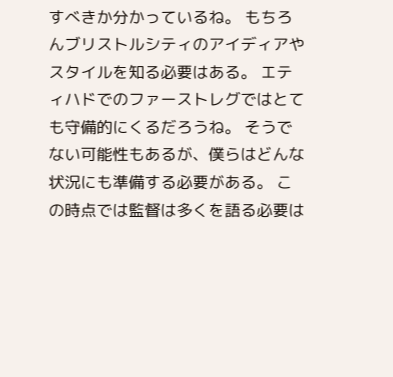すべきか分かっているね。 もちろんブリストルシティのアイディアやスタイルを知る必要はある。 エティハドでのファーストレグではとても守備的にくるだろうね。 そうでない可能性もあるが、僕らはどんな状況にも準備する必要がある。 この時点では監督は多くを語る必要は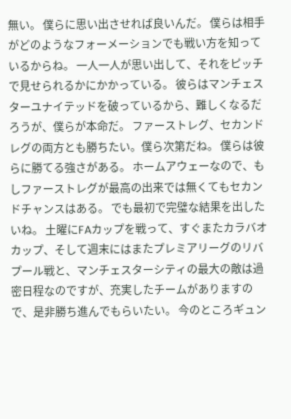無い。 僕らに思い出させれば良いんだ。 僕らは相手がどのようなフォーメーションでも戦い方を知っているからね。 一人一人が思い出して、それをピッチで見せられるかにかかっている。 彼らはマンチェスターユナイテッドを破っているから、難しくなるだろうが、僕らが本命だ。 ファーストレグ、セカンドレグの両方とも勝ちたい。僕ら次第だね。 僕らは彼らに勝てる強さがある。 ホームアウェーなので、もしファーストレグが最高の出来では無くてもセカンドチャンスはある。 でも最初で完璧な結果を出したいね。 土曜にFAカップを戦って、すぐまたカラバオカップ、そして週末にはまたプレミアリーグのリバプール戦と、マンチェスターシティの最大の敵は過密日程なのですが、充実したチームがありますので、是非勝ち進んでもらいたい。 今のところギュン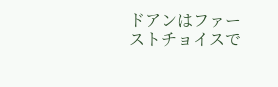ドアンはファーストチョイスで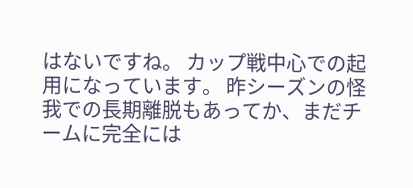はないですね。 カップ戦中心での起用になっています。 昨シーズンの怪我での長期離脱もあってか、まだチームに完全には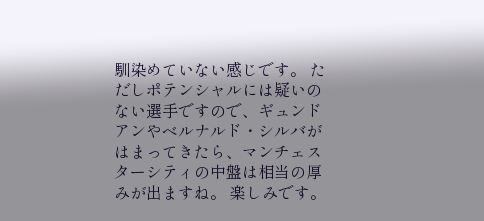馴染めていない感じです。 ただしポテンシャルには疑いのない選手ですので、ギュンドアンやベルナルド・シルバがはまってきたら、マンチェスターシティの中盤は相当の厚みが出ますね。 楽しみです。